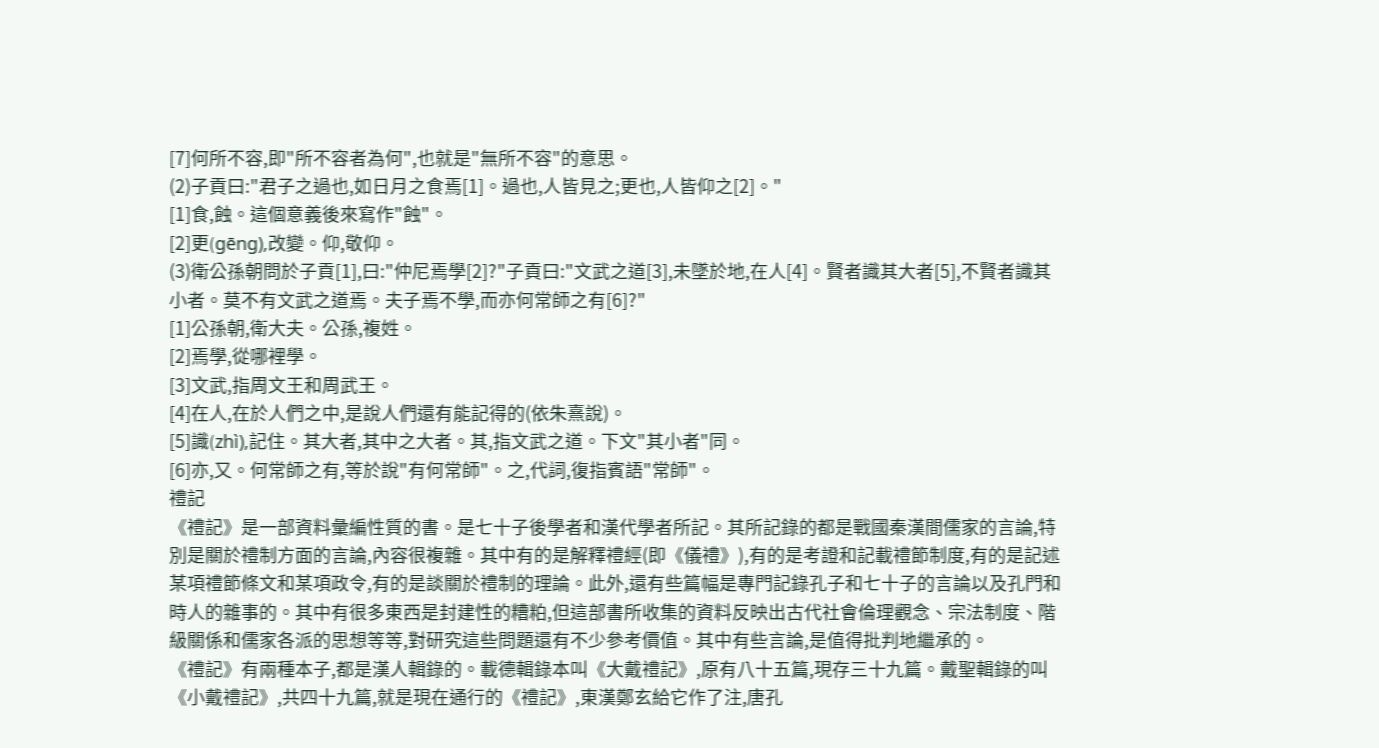[7]何所不容,即"所不容者為何",也就是"無所不容"的意思。
(2)子貢曰:"君子之過也,如日月之食焉[1]。過也,人皆見之;更也,人皆仰之[2]。"
[1]食,蝕。這個意義後來寫作"蝕"。
[2]更(gēng),改變。仰,敬仰。
(3)衛公孫朝問於子貢[1],曰:"仲尼焉學[2]?"子貢曰:"文武之道[3],未墜於地,在人[4]。賢者識其大者[5],不賢者識其小者。莫不有文武之道焉。夫子焉不學,而亦何常師之有[6]?"
[1]公孫朝,衛大夫。公孫,複姓。
[2]焉學,從哪裡學。
[3]文武,指周文王和周武王。
[4]在人,在於人們之中,是說人們還有能記得的(依朱熹說)。
[5]識(zhì),記住。其大者,其中之大者。其,指文武之道。下文"其小者"同。
[6]亦,又。何常師之有,等於說"有何常師"。之,代詞,復指賓語"常師"。
禮記
《禮記》是一部資料彙編性質的書。是七十子後學者和漢代學者所記。其所記錄的都是戰國秦漢間儒家的言論,特別是關於禮制方面的言論,內容很複雜。其中有的是解釋禮經(即《儀禮》),有的是考證和記載禮節制度,有的是記述某項禮節條文和某項政令,有的是談關於禮制的理論。此外,還有些篇幅是專門記錄孔子和七十子的言論以及孔門和時人的雜事的。其中有很多東西是封建性的糟粕,但這部書所收集的資料反映出古代社會倫理觀念、宗法制度、階級關係和儒家各派的思想等等,對研究這些問題還有不少參考價值。其中有些言論,是值得批判地繼承的。
《禮記》有兩種本子,都是漢人輯錄的。載德輯錄本叫《大戴禮記》,原有八十五篇,現存三十九篇。戴聖輯錄的叫《小戴禮記》,共四十九篇,就是現在通行的《禮記》,東漢鄭玄給它作了注,唐孔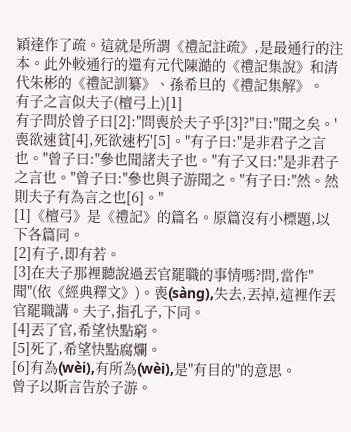穎達作了疏。這就是所謂《禮記註疏》,是最通行的注本。此外較通行的還有元代陳澔的《禮記集說》和清代朱彬的《禮記訓纂》、孫希旦的《禮記集解》。
有子之言似夫子(檀弓上)[1]
有子問於曾子曰[2]:"問喪於夫子乎[3]?"曰:"聞之矣。'喪欲速貧[4],死欲速朽'[5]。"有子曰:"是非君子之言也。"曾子曰:"參也聞諸夫子也。"有子又曰:"是非君子之言也。"曾子曰:"參也與子游聞之。"有子曰:"然。然則夫子有為言之也[6]。"
[1]《檀弓》是《禮記》的篇名。原篇沒有小標題,以下各篇同。
[2]有子,即有若。
[3]在夫子那裡聽說過丟官罷職的事情嗎?問,當作"聞"(依《經典釋文》)。喪(sàng),失去,丟掉,這裡作丟官罷職講。夫子,指孔子,下同。
[4]丟了官,希望快點窮。
[5]死了,希望快點腐爛。
[6]有為(wèi),有所為(wèi),是"有目的"的意思。
曾子以斯言告於子游。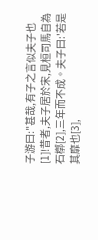子游曰:"甚哉,有子之言似夫子也[1]!昔者,夫子居於宋,見桓司馬自為石槨[2],三年而不成。夫子曰:'若是其靡也[3],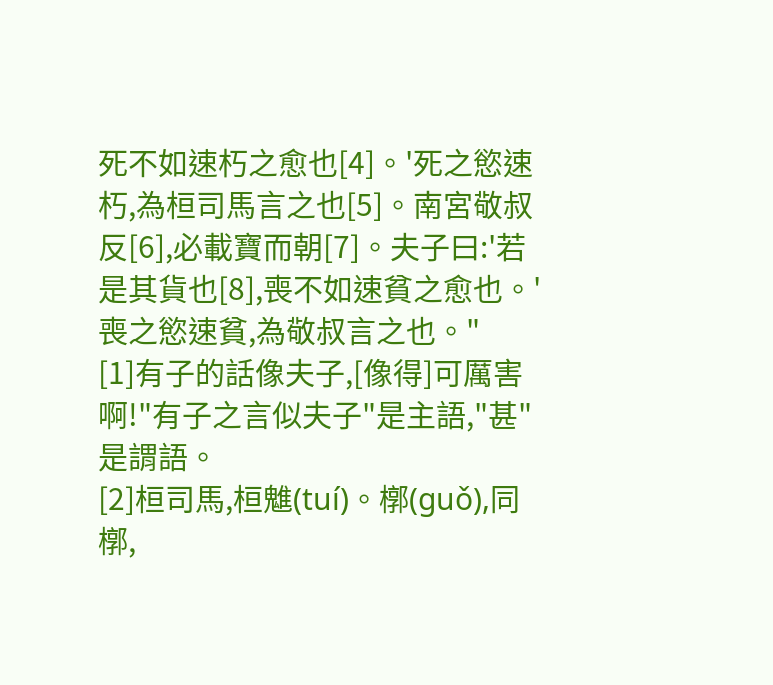死不如速朽之愈也[4]。'死之慾速朽,為桓司馬言之也[5]。南宮敬叔反[6],必載寶而朝[7]。夫子曰:'若是其貨也[8],喪不如速貧之愈也。'喪之慾速貧,為敬叔言之也。"
[1]有子的話像夫子,[像得]可厲害啊!"有子之言似夫子"是主語,"甚"是謂語。
[2]桓司馬,桓魋(tuí)。槨(guǒ),同槨,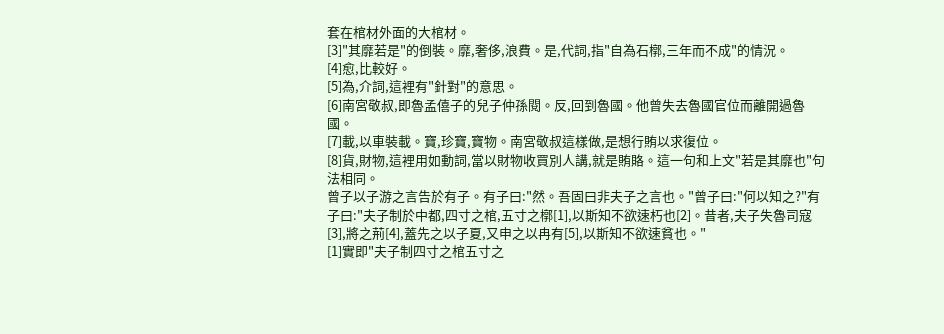套在棺材外面的大棺材。
[3]"其靡若是"的倒裝。靡,奢侈,浪費。是,代詞,指"自為石槨,三年而不成"的情況。
[4]愈,比較好。
[5]為,介詞,這裡有"針對"的意思。
[6]南宮敬叔,即魯孟僖子的兒子仲孫閱。反,回到魯國。他曾失去魯國官位而離開過魯國。
[7]載,以車裝載。寶,珍寶,寶物。南宮敬叔這樣做,是想行賄以求復位。
[8]貨,財物,這裡用如動詞,當以財物收買別人講,就是賄賂。這一句和上文"若是其靡也"句法相同。
曾子以子游之言告於有子。有子曰:"然。吾固曰非夫子之言也。"曾子曰:"何以知之?"有子曰:"夫子制於中都,四寸之棺,五寸之槨[1],以斯知不欲速朽也[2]。昔者,夫子失魯司寇[3],將之荊[4],蓋先之以子夏,又申之以冉有[5],以斯知不欲速貧也。"
[1]實即"夫子制四寸之棺五寸之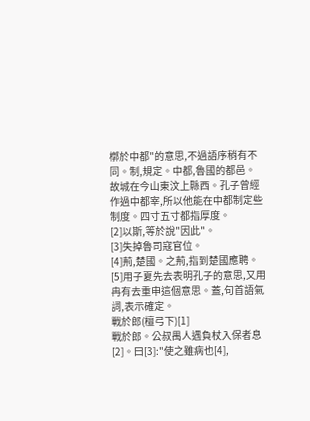槨於中都"的意思,不過語序稍有不同。制,規定。中都,魯國的都邑。故城在今山東汶上縣西。孔子曾經作過中都宰,所以他能在中都制定些制度。四寸五寸都指厚度。
[2]以斯,等於說"因此"。
[3]失掉魯司寇官位。
[4]荊,楚國。之荊,指到楚國應聘。
[5]用子夏先去表明孔子的意思,又用冉有去重申這個意思。蓋,句首語氣詞,表示確定。
戰於郎(檀弓下)[1]
戰於郎。公叔禺人遇負杖入保者息[2]。曰[3]:"使之雖病也[4],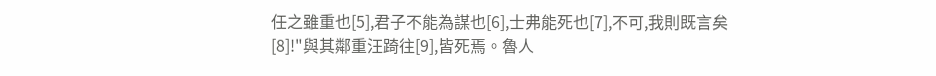任之雖重也[5],君子不能為謀也[6],士弗能死也[7],不可,我則既言矣[8]!"與其鄰重汪踦往[9],皆死焉。魯人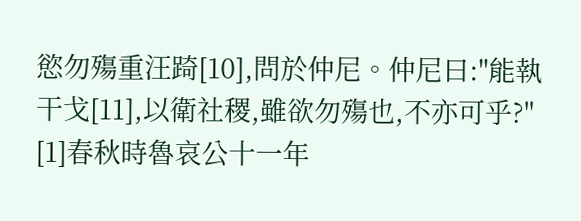慾勿殤重汪踦[10],問於仲尼。仲尼曰:"能執干戈[11],以衛社稷,雖欲勿殤也,不亦可乎?"
[1]春秋時魯哀公十一年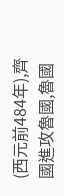(西元前484年),齊國進攻魯國,魯國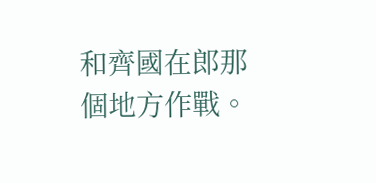和齊國在郎那個地方作戰。